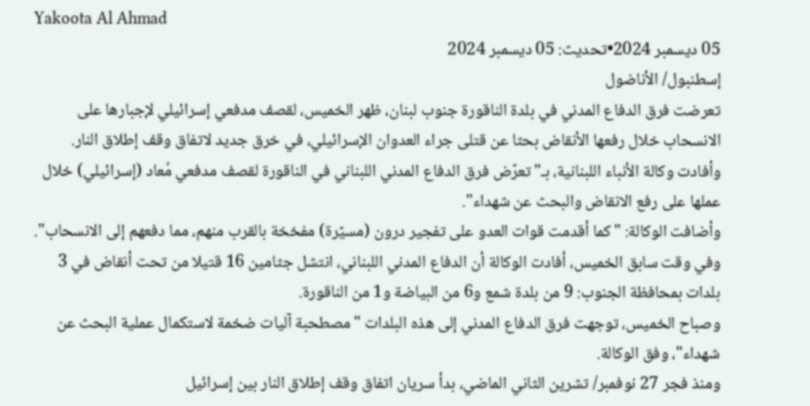Yakoota Al Ahmad
05 ديسمبر 2024•تحديث: 05 ديسمبر 2024
إسطنبول/ الأناضول
تعرضت فرق الدفاع المدني في بلدة الناقورة جنوب لبنان، ظهر الخميس، لقصف مدفعي إسرائيلي لإجبارها على الانسحاب خلال رفعها الأنقاض بحثا عن قتلى جراء العدوان الإسرائيلي، في خرق جديد لاتفاق وقف إطلاق النار.
وأفادت وكالة الأنباء اللبنانية، بـ"تعرّض فرق الدفاع المدني اللبناني في الناقورة لقصف مدفعي مُعاد (إسرائيلي) خلال عملها على رفع الانقاض والبحث عن شهداء".
وأضافت الوكالة: "كما أقدمت قوات العدو على تفجير درون (مسيّرة) مفخخة بالقرب منهم، مما دفعهم إلى الانسحاب".
وفي وقت سابق الخميس، أفادت الوكالة أن الدفاع المدني اللبناني، انتشل جثامين 16 قتيلا من تحت أنقاض في 3 بلدات بمحافظة الجنوب: 9 من بلدة شمع و6 من البياضة و1 من الناقورة.
وصباح الخميس، توجهت فرق الدفاع المدني إلى هذه البلدات "مصطحبة آليات ضخمة لاستكمال عملية البحث عن شهداء"، وفق الوكالة.
ومنذ فجر 27 نوفمبر/ تشرين الثاني الماضي، بدأ سريان اتفاق وقف إطلاق النار بين إسرائيل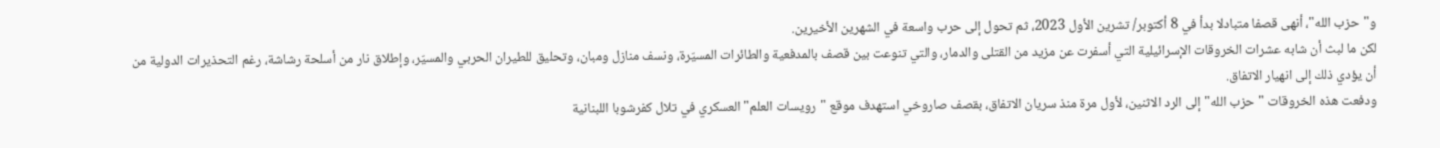و"حزب الله"، أنهى قصفا متبادلا بدأ في 8 أكتوبر/ تشرين الأول 2023، ثم تحول إلى حرب واسعة في الشهرين الأخيرين.
لكن ما لبث أن شابه عشرات الخروقات الإسرائيلية التي أسفرت عن مزيد من القتلى والدمار، والتي تنوعت بين قصف بالمدفعية والطائرات المسيّرة، ونسف منازل ومبان، وتحليق للطيران الحربي والمسيّر، وإطلاق نار من أسلحة رشاشة، رغم التحذيرات الدولية من أن يؤدي ذلك إلى انهيار الاتفاق.
ودفعت هذه الخروقات "حزب الله" إلى الرد الاثنين، لأول مرة منذ سريان الاتفاق، بقصف صاروخي استهدف موقع "رويسات العلم" العسكري في تلال كفرشوبا اللبنانية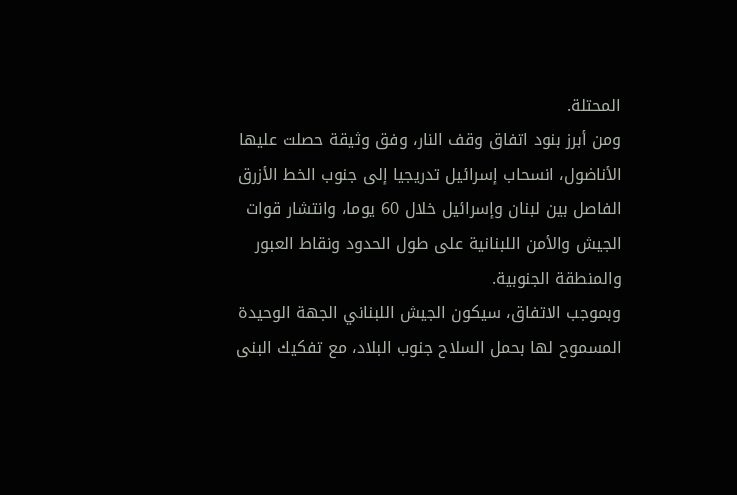المحتلة.
ومن أبرز بنود اتفاق وقف النار، وفق وثيقة حصلت عليها الأناضول، انسحاب إسرائيل تدريجيا إلى جنوب الخط الأزرق الفاصل بين لبنان وإسرائيل خلال 60 يوما، وانتشار قوات الجيش والأمن اللبنانية على طول الحدود ونقاط العبور والمنطقة الجنوبية.
وبموجب الاتفاق، سيكون الجيش اللبناني الجهة الوحيدة المسموح لها بحمل السلاح جنوب البلاد، مع تفكيك البنى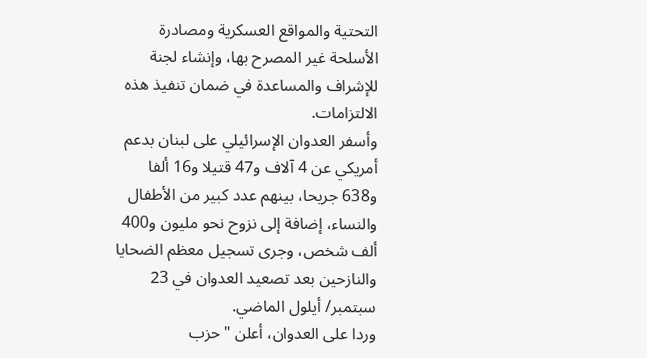التحتية والمواقع العسكرية ومصادرة الأسلحة غير المصرح بها، وإنشاء لجنة للإشراف والمساعدة في ضمان تنفيذ هذه الالتزامات.
وأسفر العدوان الإسرائيلي على لبنان بدعم أمريكي عن 4 آلاف و47 قتيلا و16 ألفا و638 جريحا، بينهم عدد كبير من الأطفال والنساء، إضافة إلى نزوح نحو مليون و400 ألف شخص، وجرى تسجيل معظم الضحايا والنازحين بعد تصعيد العدوان في 23 سبتمبر/ أيلول الماضي.
وردا على العدوان، أعلن "حزب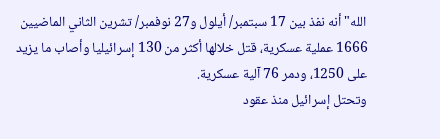الله" أنه نفذ بين 17 سبتمبر/ أيلول و27 نوفمبر/ تشرين الثاني الماضيين 1666 عملية عسكرية، قتل خلالها أكثر من 130 إسرائيليا وأصاب ما يزيد على 1250، ودمر 76 آلية عسكرية.
وتحتل إسرائيل منذ عقود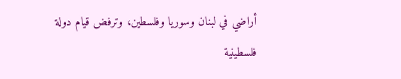أراضي في لبنان وسوريا وفلسطين، وترفض قيام دولة فلسطينية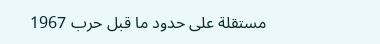مستقلة على حدود ما قبل حرب 1967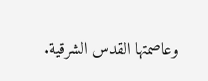وعاصمتها القدس الشرقية.